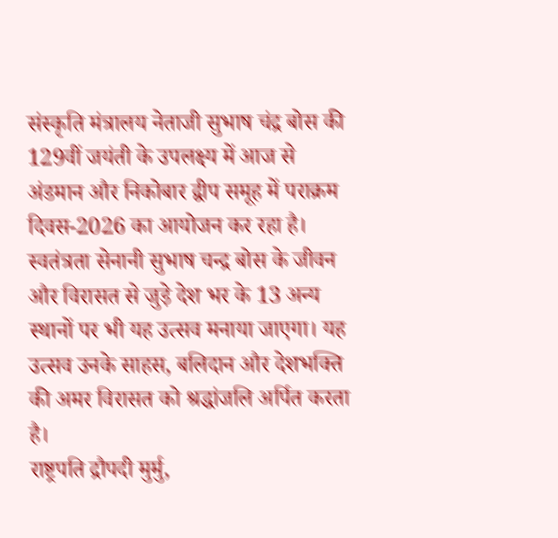संस्कृति मंत्रालय नेताजी सुभाष चंद्र बोस की 129वीं जयंती के उपलक्ष्य में आज से अंडमान और निकोबार द्वीप समूह में पराक्रम दिवस-2026 का आयोजन कर रहा है। स्वतंत्रता सेनानी सुभाष चन्द्र बोस के जीवन और विरासत से जुड़े देश भर के 13 अन्य स्थानों पर भी यह उत्सव मनाया जाएगा। यह उत्सव उनके साहस, बलिदान और देशभक्ति की अमर विरासत को श्रद्धांजलि अर्पित करता है।
राष्ट्रपति द्रौपदी मुर्मु,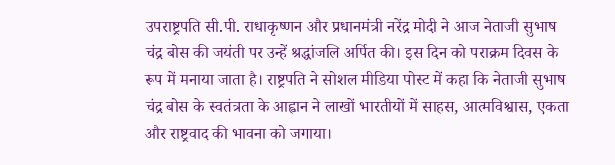उपराष्ट्रपति सी.पी. राधाकृष्णन और प्रधानमंत्री नरेंद्र मोदी ने आज नेताजी सुभाष चंद्र बोस की जयंती पर उन्हें श्रद्धांजलि अर्पित की। इस दिन को पराक्रम दिवस के रूप में मनाया जाता है। राष्ट्रपति ने सोशल मीडिया पोस्ट में कहा कि नेताजी सुभाष चंद्र बोस के स्वतंत्रता के आह्वान ने लाखों भारतीयों में साहस, आत्मविश्वास, एकता और राष्ट्रवाद की भावना को जगाया।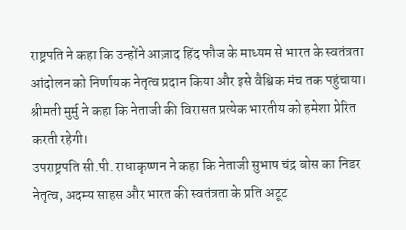राष्ट्रपति ने कहा कि उन्होंने आज़ाद हिंद फौज के माध्यम से भारत के स्वतंत्रता आंदोलन को निर्णायक नेतृत्व प्रदान किया और इसे वैश्विक मंच तक पहुंचाया। श्रीमती मुर्मु ने कहा कि नेताजी की विरासत प्रत्येक भारतीय को हमेशा प्रेरित करती रहेगी।
उपराष्ट्रपति सी.पी. राधाकृष्णन ने कहा कि नेताजी सुभाष चंद्र बोस का निडर नेतृत्व, अदम्य साहस और भारत की स्वतंत्रता के प्रति अटूट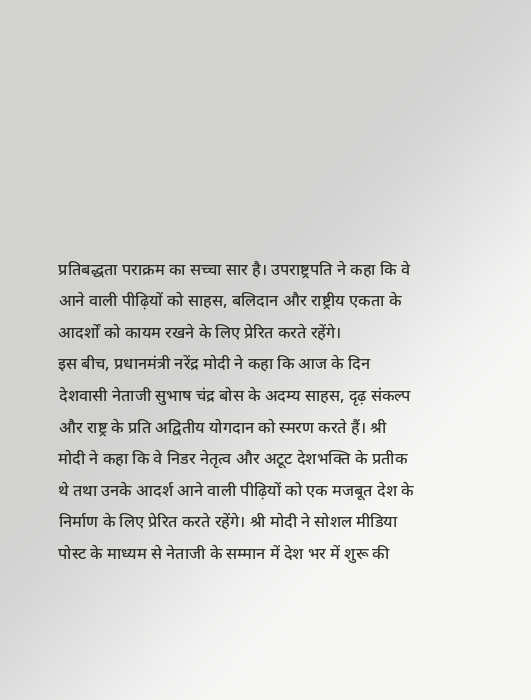प्रतिबद्धता पराक्रम का सच्चा सार है। उपराष्ट्रपति ने कहा कि वे आने वाली पीढ़ियों को साहस, बलिदान और राष्ट्रीय एकता के आदर्शों को कायम रखने के लिए प्रेरित करते रहेंगे।
इस बीच, प्रधानमंत्री नरेंद्र मोदी ने कहा कि आज के दिन देशवासी नेताजी सुभाष चंद्र बोस के अदम्य साहस, दृढ़ संकल्प और राष्ट्र के प्रति अद्वितीय योगदान को स्मरण करते हैं। श्री मोदी ने कहा कि वे निडर नेतृत्व और अटूट देशभक्ति के प्रतीक थे तथा उनके आदर्श आने वाली पीढ़ियों को एक मजबूत देश के निर्माण के लिए प्रेरित करते रहेंगे। श्री मोदी ने सोशल मीडिया पोस्ट के माध्यम से नेताजी के सम्मान में देश भर में शुरू की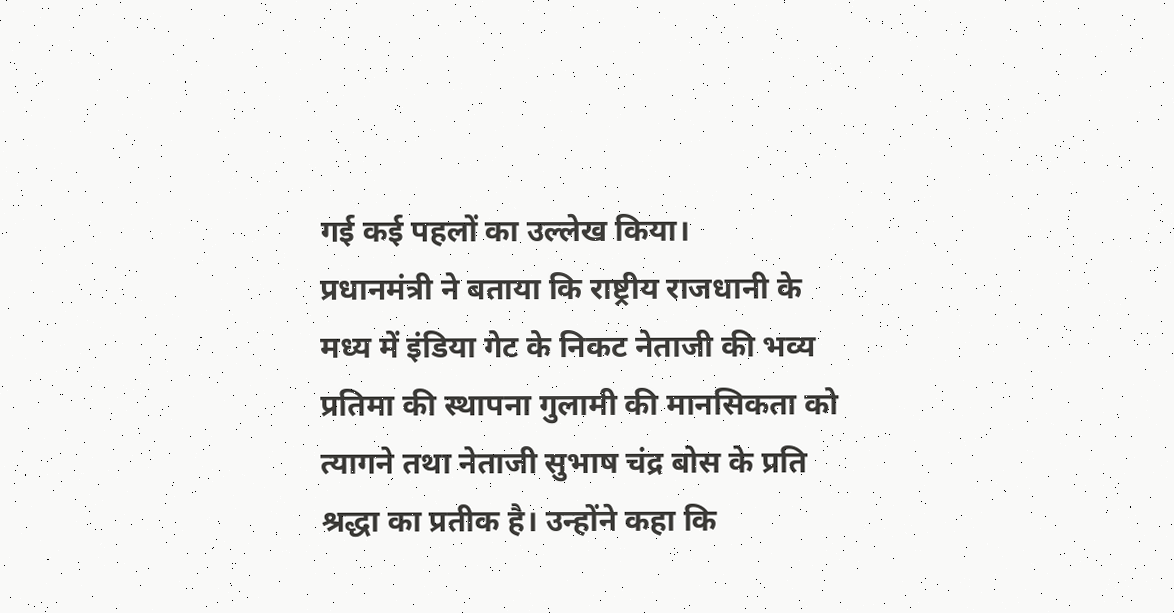गई कई पहलों का उल्लेख किया।
प्रधानमंत्री ने बताया कि राष्ट्रीय राजधानी के मध्य में इंडिया गेट के निकट नेताजी की भव्य प्रतिमा की स्थापना गुलामी की मानसिकता को त्यागने तथा नेताजी सुभाष चंद्र बोस के प्रति श्रद्धा का प्रतीक है। उन्होंने कहा कि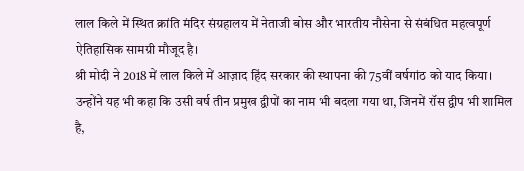लाल किले में स्थित क्रांति मंदिर संग्रहालय में नेताजी बोस और भारतीय नौसेना से संबंधित महत्वपूर्ण ऐतिहासिक सामग्री मौजूद है।
श्री मोदी ने 2018 में लाल किले में आज़ाद हिंद सरकार की स्थापना की 75वीं वर्षगांठ को याद किया। उन्होंने यह भी कहा कि उसी वर्ष तीन प्रमुख द्वीपों का नाम भी बदला गया था, जिनमें रॉस द्वीप भी शामिल है,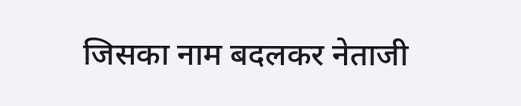जिसका नाम बदलकर नेताजी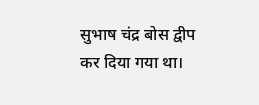सुभाष चंद्र बोस द्वीप कर दिया गया था।